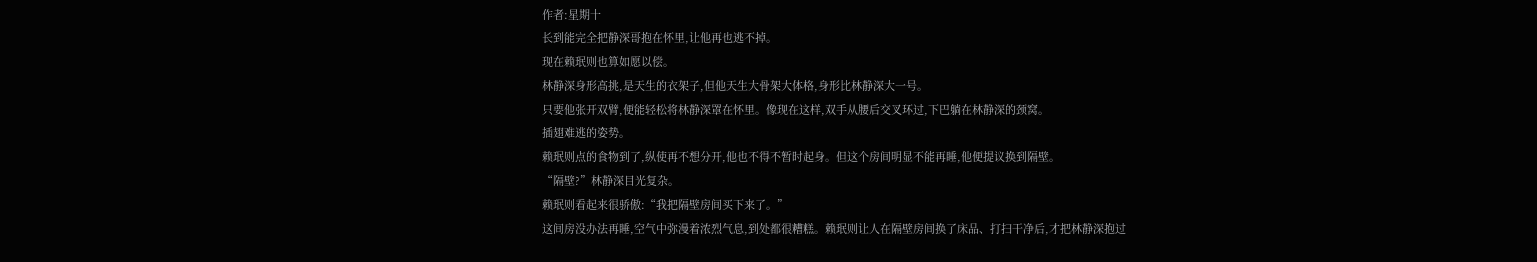作者:星期十
长到能完全把静深哥抱在怀里,让他再也逃不掉。
现在赖珉则也算如愿以偿。
林静深身形高挑,是天生的衣架子,但他天生大骨架大体格,身形比林静深大一号。
只要他张开双臂,便能轻松将林静深罩在怀里。像现在这样,双手从腰后交叉环过,下巴躺在林静深的颈窝。
插翅难逃的姿势。
赖珉则点的食物到了,纵使再不想分开,他也不得不暂时起身。但这个房间明显不能再睡,他便提议换到隔壁。
“隔壁?”林静深目光复杂。
赖珉则看起来很骄傲:“我把隔壁房间买下来了。”
这间房没办法再睡,空气中弥漫着浓烈气息,到处都很糟糕。赖珉则让人在隔壁房间换了床品、打扫干净后,才把林静深抱过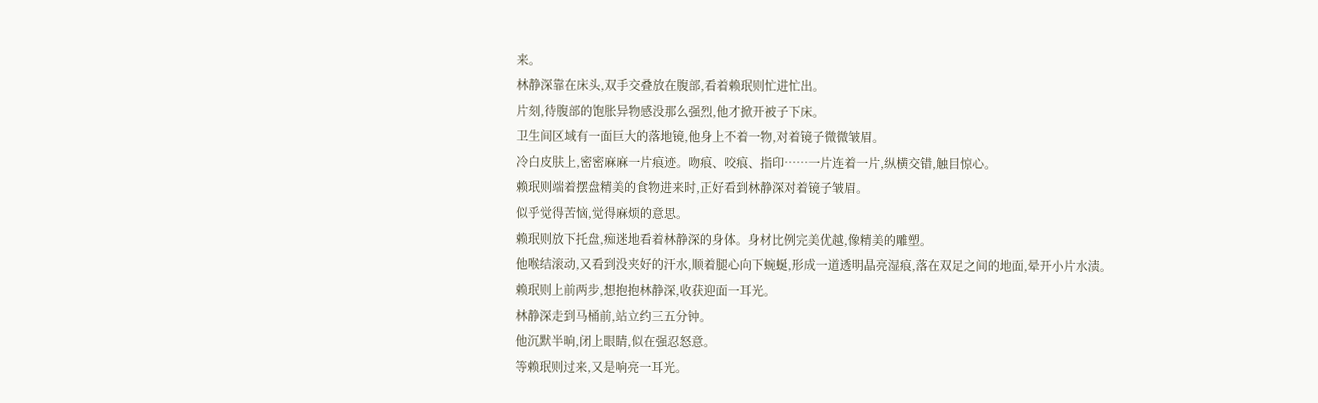来。
林静深靠在床头,双手交叠放在腹部,看着赖珉则忙进忙出。
片刻,待腹部的饱胀异物感没那么强烈,他才掀开被子下床。
卫生间区域有一面巨大的落地镜,他身上不着一物,对着镜子微微皱眉。
冷白皮肤上,密密麻麻一片痕迹。吻痕、咬痕、指印……一片连着一片,纵横交错,触目惊心。
赖珉则端着摆盘精美的食物进来时,正好看到林静深对着镜子皱眉。
似乎觉得苦恼,觉得麻烦的意思。
赖珉则放下托盘,痴迷地看着林静深的身体。身材比例完美优越,像精美的雕塑。
他喉结滚动,又看到没夹好的汗水,顺着腿心向下蜿蜒,形成一道透明晶亮湿痕,落在双足之间的地面,晕开小片水渍。
赖珉则上前两步,想抱抱林静深,收获迎面一耳光。
林静深走到马桶前,站立约三五分钟。
他沉默半晌,闭上眼睛,似在强忍怒意。
等赖珉则过来,又是响亮一耳光。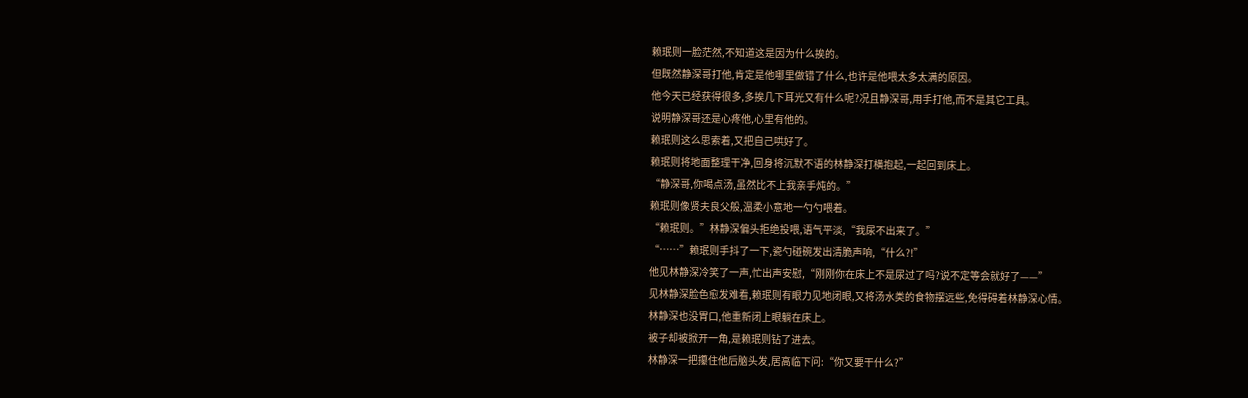赖珉则一脸茫然,不知道这是因为什么挨的。
但既然静深哥打他,肯定是他哪里做错了什么,也许是他喂太多太满的原因。
他今天已经获得很多,多挨几下耳光又有什么呢?况且静深哥,用手打他,而不是其它工具。
说明静深哥还是心疼他,心里有他的。
赖珉则这么思索着,又把自己哄好了。
赖珉则将地面整理干净,回身将沉默不语的林静深打横抱起,一起回到床上。
“静深哥,你喝点汤,虽然比不上我亲手炖的。”
赖珉则像贤夫良父般,温柔小意地一勺勺喂着。
“赖珉则。”林静深偏头拒绝投喂,语气平淡,“我尿不出来了。”
“……”赖珉则手抖了一下,瓷勺碰碗发出清脆声响,“什么?!”
他见林静深冷笑了一声,忙出声安慰,“刚刚你在床上不是尿过了吗?说不定等会就好了——”
见林静深脸色愈发难看,赖珉则有眼力见地闭眼,又将汤水类的食物摆远些,免得碍着林静深心情。
林静深也没胃口,他重新闭上眼躺在床上。
被子却被掀开一角,是赖珉则钻了进去。
林静深一把攥住他后脑头发,居高临下问:“你又要干什么?”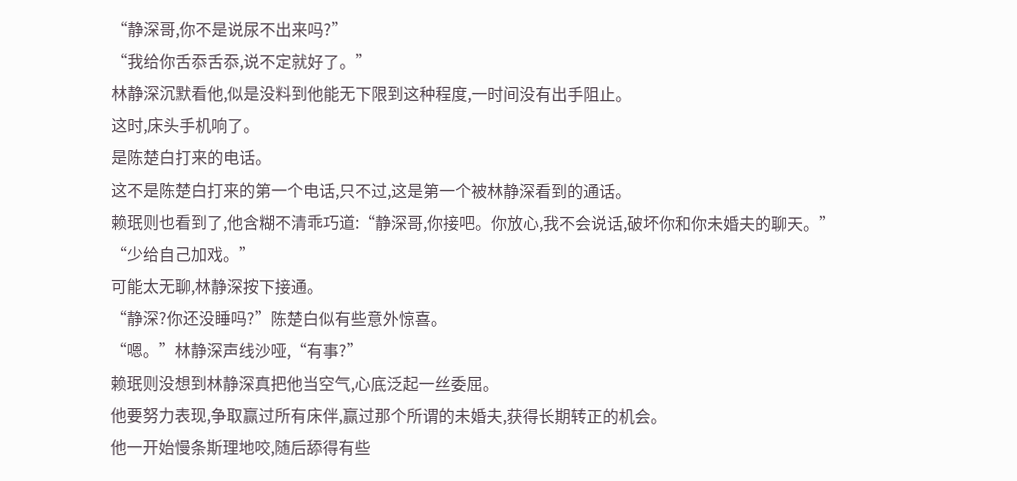“静深哥,你不是说尿不出来吗?”
“我给你舌忝舌忝,说不定就好了。”
林静深沉默看他,似是没料到他能无下限到这种程度,一时间没有出手阻止。
这时,床头手机响了。
是陈楚白打来的电话。
这不是陈楚白打来的第一个电话,只不过,这是第一个被林静深看到的通话。
赖珉则也看到了,他含糊不清乖巧道:“静深哥,你接吧。你放心,我不会说话,破坏你和你未婚夫的聊天。”
“少给自己加戏。”
可能太无聊,林静深按下接通。
“静深?你还没睡吗?”陈楚白似有些意外惊喜。
“嗯。”林静深声线沙哑,“有事?”
赖珉则没想到林静深真把他当空气,心底泛起一丝委屈。
他要努力表现,争取赢过所有床伴,赢过那个所谓的未婚夫,获得长期转正的机会。
他一开始慢条斯理地咬,随后舔得有些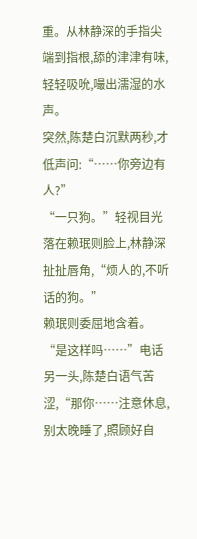重。从林静深的手指尖端到指根,舔的津津有味,轻轻吸吮,嘬出濡湿的水声。
突然,陈楚白沉默两秒,才低声问:“……你旁边有人?”
“一只狗。”轻视目光落在赖珉则脸上,林静深扯扯唇角,“烦人的,不听话的狗。”
赖珉则委屈地含着。
“是这样吗……”电话另一头,陈楚白语气苦涩,“那你……注意休息,别太晚睡了,照顾好自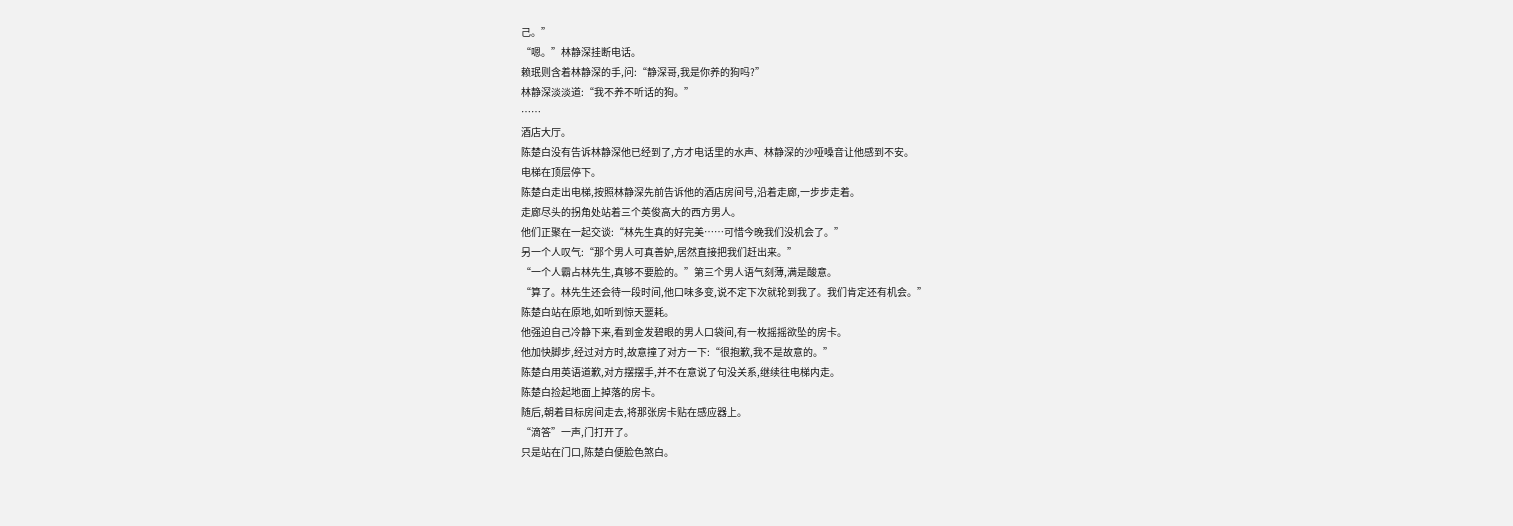己。”
“嗯。”林静深挂断电话。
赖珉则含着林静深的手,问:“静深哥,我是你养的狗吗?”
林静深淡淡道:“我不养不听话的狗。”
……
酒店大厅。
陈楚白没有告诉林静深他已经到了,方才电话里的水声、林静深的沙哑嗓音让他感到不安。
电梯在顶层停下。
陈楚白走出电梯,按照林静深先前告诉他的酒店房间号,沿着走廊,一步步走着。
走廊尽头的拐角处站着三个英俊高大的西方男人。
他们正聚在一起交谈:“林先生真的好完美……可惜今晚我们没机会了。”
另一个人叹气:“那个男人可真善妒,居然直接把我们赶出来。”
“一个人霸占林先生,真够不要脸的。”第三个男人语气刻薄,满是酸意。
“算了。林先生还会待一段时间,他口味多变,说不定下次就轮到我了。我们肯定还有机会。”
陈楚白站在原地,如听到惊天噩耗。
他强迫自己冷静下来,看到金发碧眼的男人口袋间,有一枚摇摇欲坠的房卡。
他加快脚步,经过对方时,故意撞了对方一下:“很抱歉,我不是故意的。”
陈楚白用英语道歉,对方摆摆手,并不在意说了句没关系,继续往电梯内走。
陈楚白捡起地面上掉落的房卡。
随后,朝着目标房间走去,将那张房卡贴在感应器上。
“滴答”一声,门打开了。
只是站在门口,陈楚白便脸色煞白。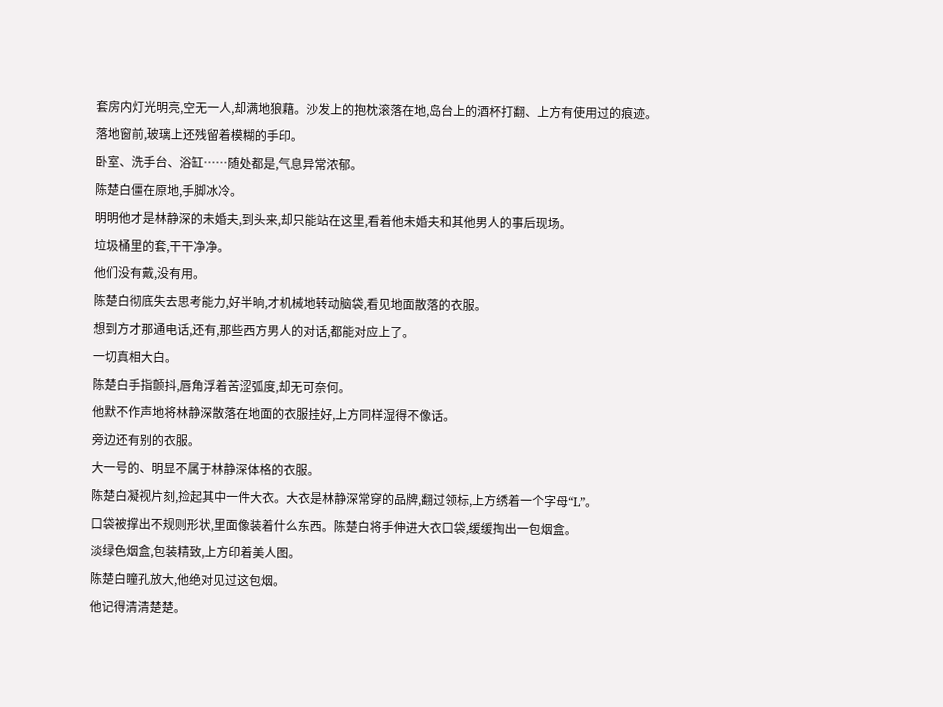套房内灯光明亮,空无一人,却满地狼藉。沙发上的抱枕滚落在地,岛台上的酒杯打翻、上方有使用过的痕迹。
落地窗前,玻璃上还残留着模糊的手印。
卧室、洗手台、浴缸……随处都是,气息异常浓郁。
陈楚白僵在原地,手脚冰冷。
明明他才是林静深的未婚夫,到头来,却只能站在这里,看着他未婚夫和其他男人的事后现场。
垃圾桶里的套,干干净净。
他们没有戴,没有用。
陈楚白彻底失去思考能力,好半晌,才机械地转动脑袋,看见地面散落的衣服。
想到方才那通电话,还有,那些西方男人的对话,都能对应上了。
一切真相大白。
陈楚白手指颤抖,唇角浮着苦涩弧度,却无可奈何。
他默不作声地将林静深散落在地面的衣服挂好,上方同样湿得不像话。
旁边还有别的衣服。
大一号的、明显不属于林静深体格的衣服。
陈楚白凝视片刻,捡起其中一件大衣。大衣是林静深常穿的品牌,翻过领标,上方绣着一个字母“L”。
口袋被撑出不规则形状,里面像装着什么东西。陈楚白将手伸进大衣口袋,缓缓掏出一包烟盒。
淡绿色烟盒,包装精致,上方印着美人图。
陈楚白瞳孔放大,他绝对见过这包烟。
他记得清清楚楚。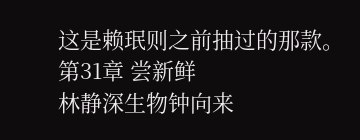这是赖珉则之前抽过的那款。
第31章 尝新鲜
林静深生物钟向来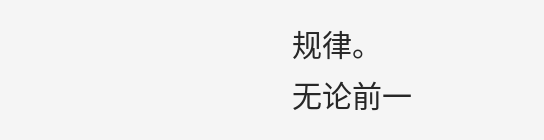规律。
无论前一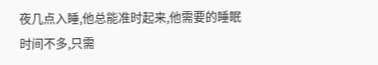夜几点入睡,他总能准时起来,他需要的睡眠时间不多,只需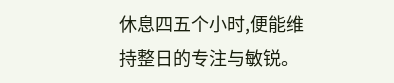休息四五个小时,便能维持整日的专注与敏锐。